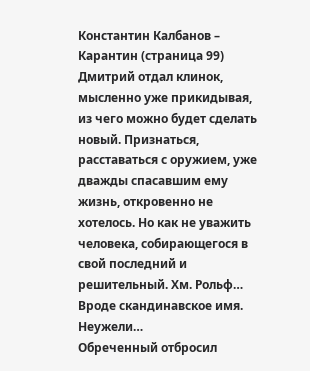Константин Калбанов – Карантин (страница 99)
Дмитрий отдал клинок, мысленно уже прикидывая, из чего можно будет сделать новый. Признаться, расставаться с оружием, уже дважды спасавшим ему жизнь, откровенно не хотелось. Но как не уважить человека, собирающегося в свой последний и решительный. Хм. Рольф… Вроде скандинавское имя. Неужели…
Обреченный отбросил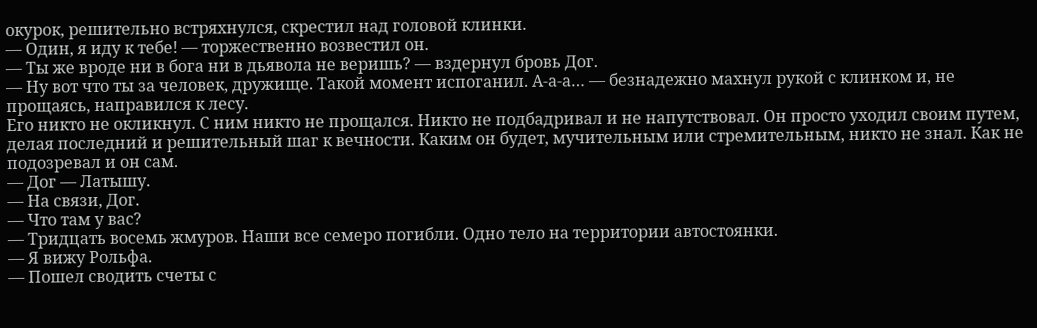окурок, решительно встряхнулся, скрестил над головой клинки.
— Один, я иду к тебе! — торжественно возвестил он.
— Ты же вроде ни в бога ни в дьявола не веришь? — вздернул бровь Дог.
— Ну вот что ты за человек, дружище. Такой момент испоганил. А-а-а… — безнадежно махнул рукой с клинком и, не прощаясь, направился к лесу.
Его никто не окликнул. С ним никто не прощался. Никто не подбадривал и не напутствовал. Он просто уходил своим путем, делая последний и решительный шаг к вечности. Каким он будет, мучительным или стремительным, никто не знал. Как не подозревал и он сам.
— Дог — Латышу.
— На связи, Дог.
— Что там у вас?
— Тридцать восемь жмуров. Наши все семеро погибли. Одно тело на территории автостоянки.
— Я вижу Рольфа.
— Пошел сводить счеты с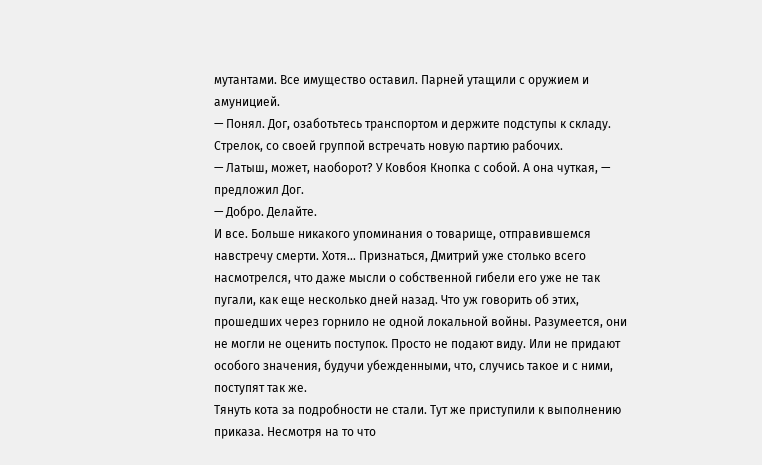мутантами. Все имущество оставил. Парней утащили с оружием и амуницией.
— Понял. Дог, озаботьтесь транспортом и держите подступы к складу. Стрелок, со своей группой встречать новую партию рабочих.
— Латыш, может, наоборот? У Ковбоя Кнопка с собой. А она чуткая, — предложил Дог.
— Добро. Делайте.
И все. Больше никакого упоминания о товарище, отправившемся навстречу смерти. Хотя… Признаться, Дмитрий уже столько всего насмотрелся, что даже мысли о собственной гибели его уже не так пугали, как еще несколько дней назад. Что уж говорить об этих, прошедших через горнило не одной локальной войны. Разумеется, они не могли не оценить поступок. Просто не подают виду. Или не придают особого значения, будучи убежденными, что, случись такое и с ними, поступят так же.
Тянуть кота за подробности не стали. Тут же приступили к выполнению приказа. Несмотря на то что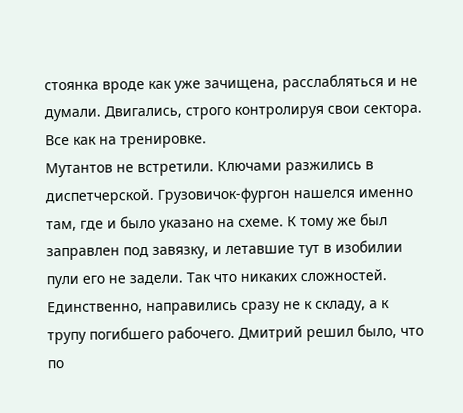стоянка вроде как уже зачищена, расслабляться и не думали. Двигались, строго контролируя свои сектора. Все как на тренировке.
Мутантов не встретили. Ключами разжились в диспетчерской. Грузовичок-фургон нашелся именно там, где и было указано на схеме. К тому же был заправлен под завязку, и летавшие тут в изобилии пули его не задели. Так что никаких сложностей.
Единственно, направились сразу не к складу, а к трупу погибшего рабочего. Дмитрий решил было, что по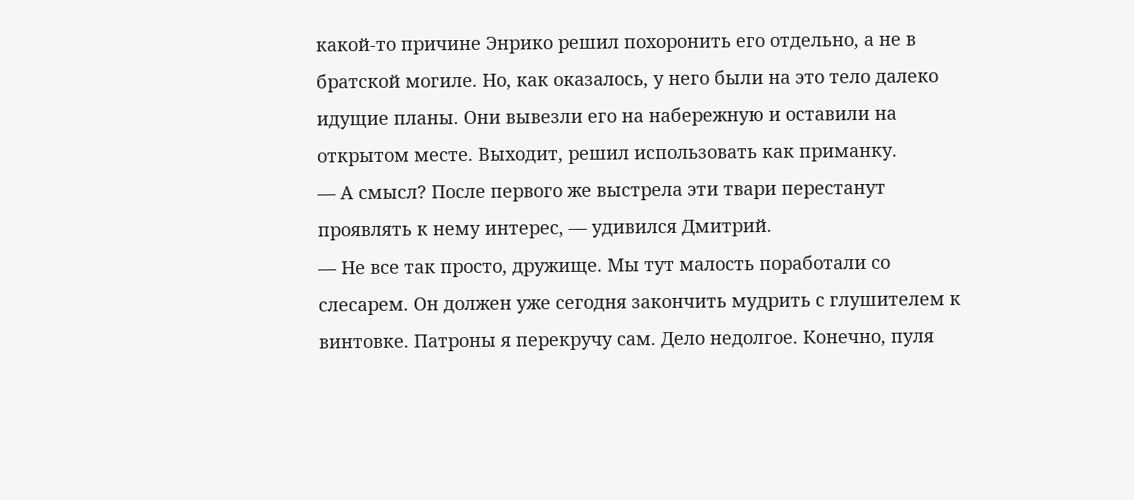какой-то причине Энрико решил похоронить его отдельно, а не в братской могиле. Но, как оказалось, у него были на это тело далеко идущие планы. Они вывезли его на набережную и оставили на открытом месте. Выходит, решил использовать как приманку.
— А смысл? После первого же выстрела эти твари перестанут проявлять к нему интерес, — удивился Дмитрий.
— Не все так просто, дружище. Мы тут малость поработали со слесарем. Он должен уже сегодня закончить мудрить с глушителем к винтовке. Патроны я перекручу сам. Дело недолгое. Конечно, пуля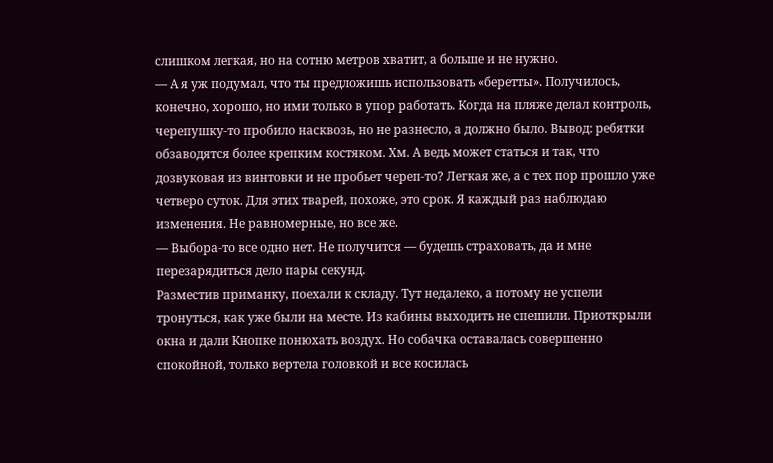слишком легкая, но на сотню метров хватит, а больше и не нужно.
— А я уж подумал, что ты предложишь использовать «беретты». Получилось, конечно, хорошо, но ими только в упор работать. Когда на пляже делал контроль, черепушку-то пробило насквозь, но не разнесло, а должно было. Вывод: ребятки обзаводятся более крепким костяком. Хм. А ведь может статься и так, что дозвуковая из винтовки и не пробьет череп-то? Легкая же, а с тех пор прошло уже четверо суток. Для этих тварей, похоже, это срок. Я каждый раз наблюдаю изменения. Не равномерные, но все же.
— Выбора-то все одно нет. Не получится — будешь страховать, да и мне перезарядиться дело пары секунд.
Разместив приманку, поехали к складу. Тут недалеко, а потому не успели тронуться, как уже были на месте. Из кабины выходить не спешили. Приоткрыли окна и дали Кнопке понюхать воздух. Но собачка оставалась совершенно спокойной, только вертела головкой и все косилась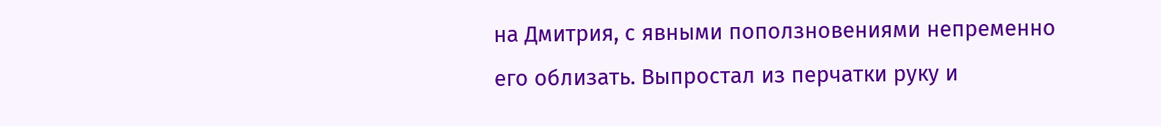на Дмитрия, с явными поползновениями непременно его облизать. Выпростал из перчатки руку и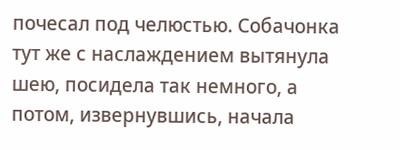почесал под челюстью. Собачонка тут же с наслаждением вытянула шею, посидела так немного, а потом, извернувшись, начала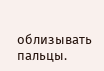облизывать пальцы.